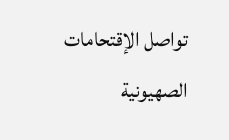تواصل الإقتحامات الصهيونية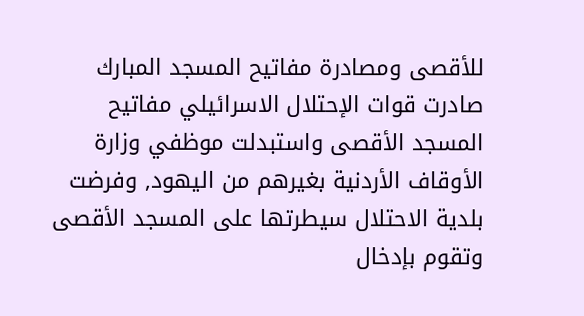للأقصى ومصادرة مفاتيح المسجد المبارك
صادرت قوات الإحتلال الاسرائيلي مفاتيح المسجد الأقصى واستبدلت موظفي وزارة الأوقاف الأردنية بغيرهم من اليهود, وفرضت بلدية الاحتلال سيطرتها على المسجد الأقصى وتقوم بإدخال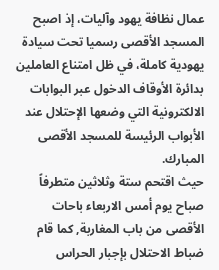عمال نظافة يهود وآليات، إذ اصبح المسجد الأقصى رسميا تحت سيادة يهودية كاملة، في ظل امتناع العاملين بدائرة الأوقاف الدخول عبر البوابات الالكترونية التي وضعها الإحتلال عند الأبواب الرئيسة للمسجد الأقصى المبارك.
حيث اقتحم ستة وثلاثين متطرفاً صباح يوم أمس الاربعاء باحات الأقصى من باب المغاربة, كما قام ضباط الاحتلال بإجبار الحراس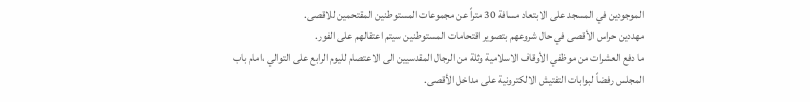الموجودين في المسجد على الابتعاد مسافة 30 متراً عن مجموعات المستوطنين المقتحمين للاقصى.
مهددين حراس الأقصى في حال شروعهم بتصوير اقتحامات المستوطنين سيتم اعتقالهم على الفور.
ما دفع العشرات من موظفي الأوقاف الاسلامية وثلة من الرجال المقدسيين الى الاعتصام لليوم الرابع على التوالي ،امام باب المجلس رفضاً لبوابات التفتيش الالكترونية على مداخل الأقصى.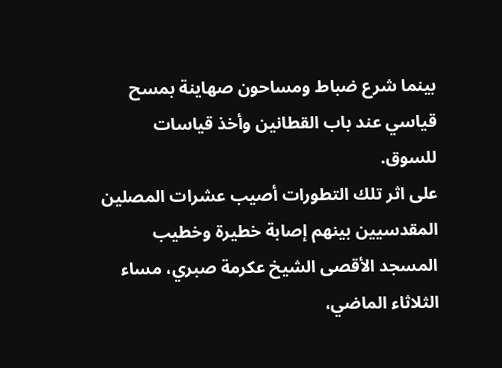بينما شرع ضباط ومساحون صهاينة بمسح قياسي عند باب القطانين وأخذ قياسات للسوق.
على اثر تلك التطورات أصيب عشرات المصلين المقدسيين بينهم إصابة خطيرة وخطيب المسجد الأقصى الشيخ عكرمة صبري، مساء الثلاثاء الماضي،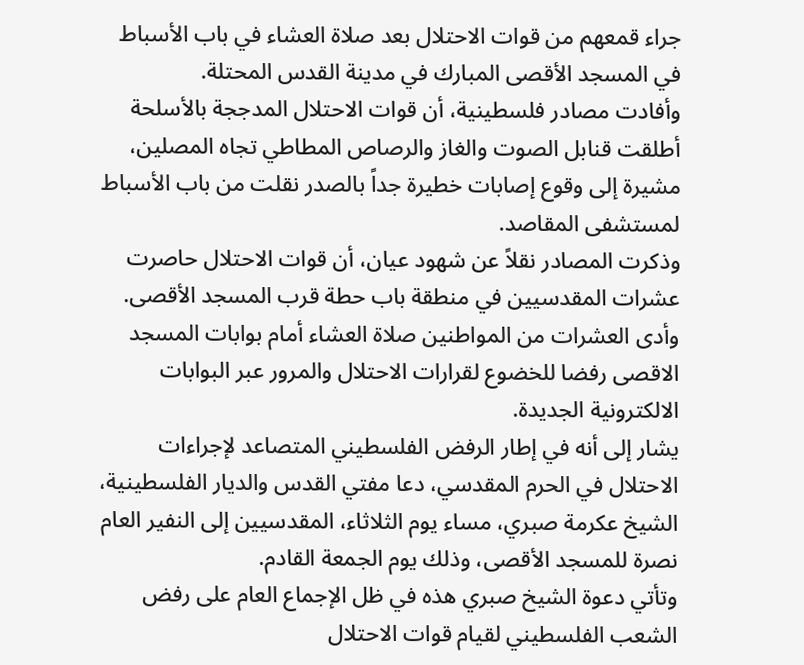جراء قمعهم من قوات الاحتلال بعد صلاة العشاء في باب الأسباط في المسجد الأقصى المبارك في مدينة القدس المحتلة.
وأفادت مصادر فلسطينية، أن قوات الاحتلال المدججة بالأسلحة أطلقت قنابل الصوت والغاز والرصاص المطاطي تجاه المصلين، مشيرة إلى وقوع إصابات خطيرة جداً بالصدر نقلت من باب الأسباط لمستشفى المقاصد.
وذكرت المصادر نقلاً عن شهود عيان، أن قوات الاحتلال حاصرت عشرات المقدسيين في منطقة باب حطة قرب المسجد الأقصى.
وأدى العشرات من المواطنين صلاة العشاء أمام بوابات المسجد الاقصى رفضا للخضوع لقرارات الاحتلال والمرور عبر البوابات الالكترونية الجديدة.
يشار إلى أنه في إطار الرفض الفلسطيني المتصاعد لإجراءات الاحتلال في الحرم المقدسي، دعا مفتي القدس والديار الفلسطينية، الشيخ عكرمة صبري، مساء يوم الثلاثاء، المقدسيين إلى النفير العام نصرة للمسجد الأقصى، وذلك يوم الجمعة القادم.
وتأتي دعوة الشيخ صبري هذه في ظل الإجماع العام على رفض الشعب الفلسطيني لقيام قوات الاحتلال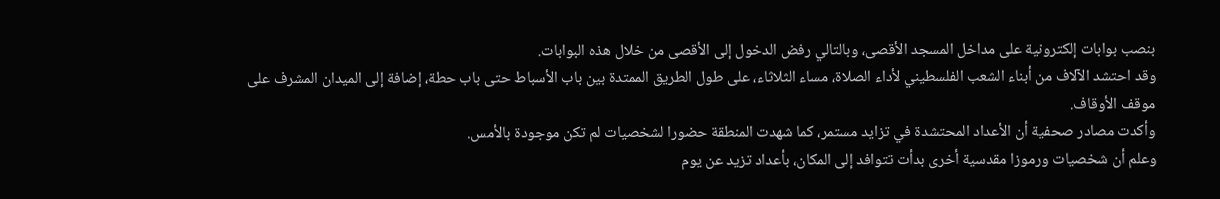بنصب بوابات إلكترونية على مداخل المسجد الأقصى، وبالتالي رفض الدخول إلى الأقصى من خلال هذه البوابات.
وقد احتشد الآلاف من أبناء الشعب الفلسطيني لأداء الصلاة، مساء الثلاثاء، على طول الطريق الممتدة بين باب الأسباط حتى باب حطة، إضافة إلى الميدان المشرف على موقف الأوقاف.
وأكدت مصادر صحفية أن الأعداد المحتشدة في تزايد مستمر، كما شهدت المنطقة حضورا لشخصيات لم تكن موجودة بالأمس.
وعلم أن شخصيات ورموزا مقدسية أخرى بدأت تتوافد إلى المكان، بأعداد تزيد عن يوم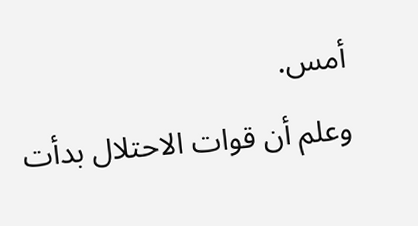أمس.
وعلم أن قوات الاحتلال بدأت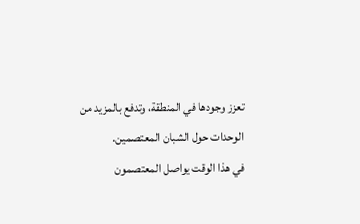تعزز وجودها في المنطقة، وتدفع بالمزيد من الوحدات حول الشبان المعتصمين.
في هذا الوقت يواصل المعتصمون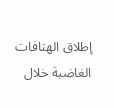إطلاق الهتافات الغاضبة خلال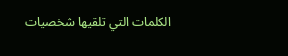الكلمات التي تلقيها شخصيات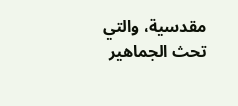مقدسية، والتي تحث الجماهير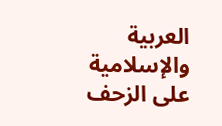العربية والإسلامية على الزحف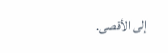إلى الأقصى.